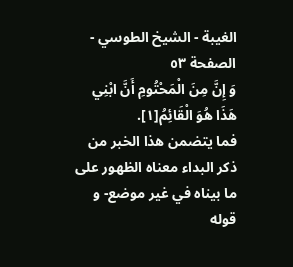الغيبة - الشيخ الطوسي - الصفحة ٥٣
وَ إِنَّ مِنَ الْمَحْتُومِ أَنَّ ابْنِي هَذَا هُوَ الْقَائِمُ[١].
فما يتضمن هذا الخبر من ذكر البداء معناه الظهور على ما بيناه في غير موضع- و قوله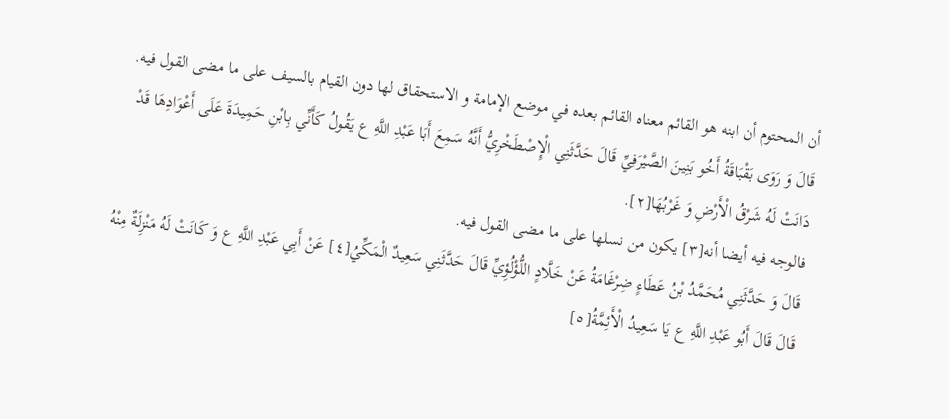أن المحتوم أن ابنه هو القائم معناه القائم بعده في موضع الإمامة و الاستحقاق لها دون القيام بالسيف على ما مضى القول فيه.
قَالَ وَ رَوَى بَقْبَاقَةُ أَخُو بَنِينَ الصَّيْرَفِيِّ قَالَ حَدَّثَنِي الْإِصْطَخْرِيُّ أَنَّهُ سَمِعَ أَبَا عَبْدِ اللَّهِ ع يَقُولُ كَأَنِّي بِابْنِ حَمِيدَةَ عَلَى أَعْوَادِهَا قَدْ دَانَتْ لَهُ شَرْقُ الْأَرْضِ وَ غَرْبُهَا[٢].
فالوجه فيه أيضا أنه[٣] يكون من نسلها على ما مضى القول فيه.
قَالَ وَ حَدَّثَنِي مُحَمَّدُ بْنُ عَطَاءٍ ضِرْغَامَةُ عَنْ خَلَّادٍ اللُّؤْلُؤِيِّ قَالَ حَدَّثَنِي سَعِيدٌ الْمَكِّيُ[٤] عَنْ أَبِي عَبْدِ اللَّهِ ع وَ كَانَتْ لَهُ مَنْزِلَةٌ مِنْهُ قَالَ قَالَ أَبُو عَبْدِ اللَّهِ ع يَا سَعِيدُ الْأَئِمَّةُ[٥]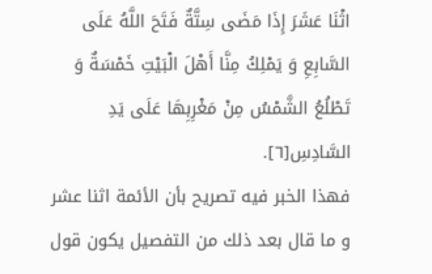اثْنَا عَشَرَ إِذَا مَضَى سِتَّةٌ فَتَحَ اللَّهُ عَلَى السَّابِعِ وَ يَمْلِكُ مِنَّا أَهْلَ الْبَيْتِ خَمْسَةٌ وَ تَطْلُعُ الشَّمْسُ مِنْ مَغْرِبِهَا عَلَى يَدِ السَّادِسِ[٦].
فهذا الخبر فيه تصريح بأن الأئمة اثنا عشر و ما قال بعد ذلك من التفصيل يكون قول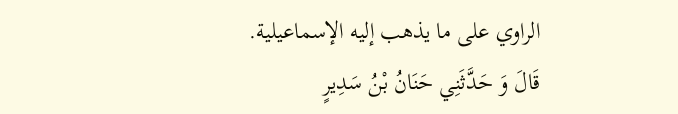الراوي على ما يذهب إليه الإسماعيلية.
قَالَ وَ حَدَّثَنِي حَنَانُ بْنُ سَدِيرٍ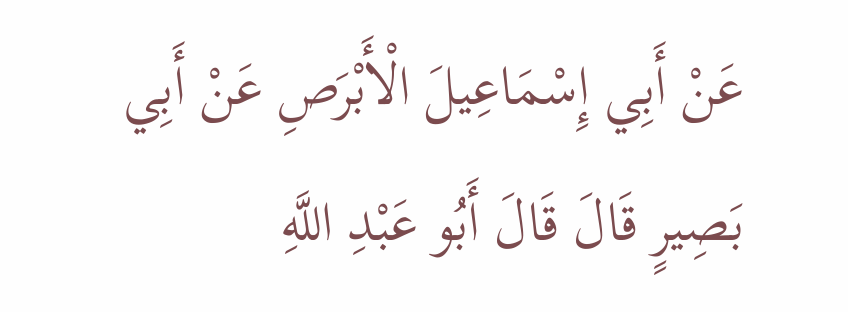عَنْ أَبِي إِسْمَاعِيلَ الْأَبْرَصِ عَنْ أَبِي بَصِيرٍ قَالَ قَالَ أَبُو عَبْدِ اللَّهِ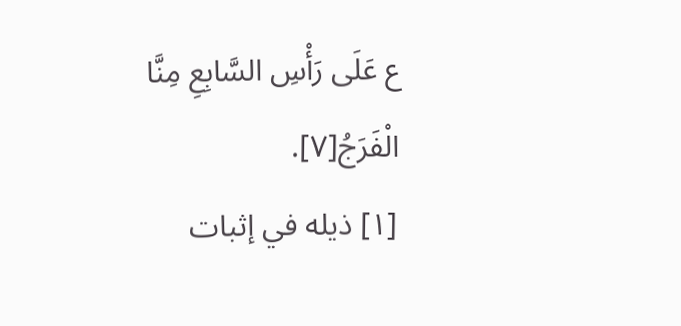ع عَلَى رَأْسِ السَّابِعِ مِنَّا الْفَرَجُ[٧].
[١] ذيله في إثبات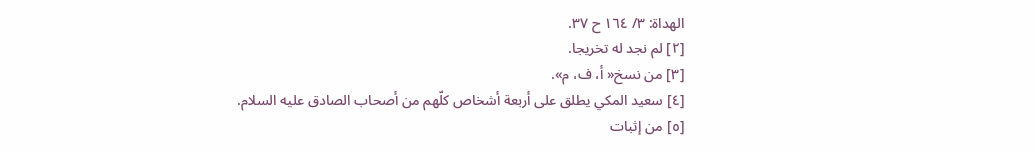الهداة: ٣/ ١٦٤ ح ٣٧.
[٢] لم نجد له تخريجا.
[٣] من نسخ« أ، ف، م».
[٤] سعيد المكي يطلق على أربعة أشخاص كلّهم من أصحاب الصادق عليه السلام.
[٥] من إثبات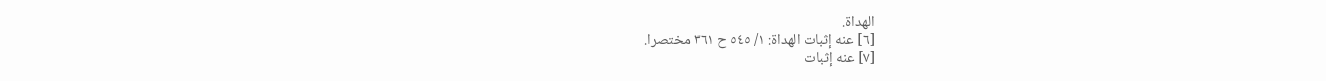الهداة.
[٦] عنه إثبات الهداة: ١/ ٥٤٥ ح ٣٦١ مختصرا.
[٧] عنه إثبات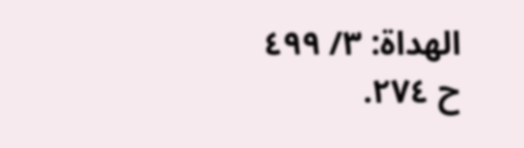الهداة: ٣/ ٤٩٩ ح ٢٧٤.